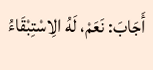أَجَابَ: نَعَمْ، لَهُ الِاسْتِبْقَاءُ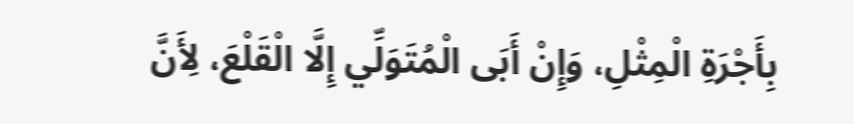بِأَجْرَةِ الْمِثْلِ، وَإِنْ أَبَى الْمُتَوَلِّي إِلَّا الْقَلْعَ، لِأَنَّ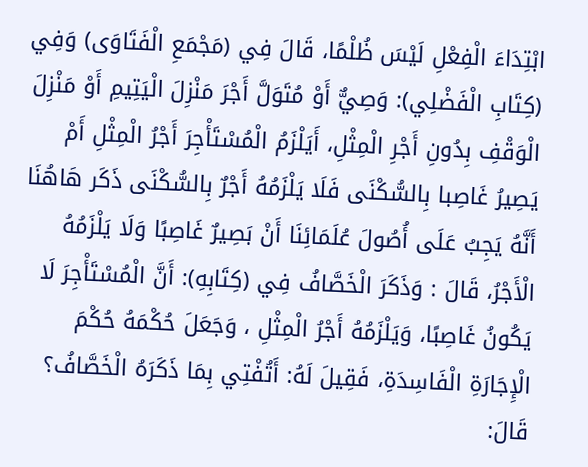ابْتِدَاءَ الْفِعْلِ لَيْسَ ظُلْمًا، قَالَ فِي (مَجْمَعِ الْفَتَاوَى) وَفِي (كِتَابِ الْفَضْلِي): وَصِيٌّ أَوْ مُتَوَلَّ أَجْرَ مَنْزِلَ الْيَتِيمِ أَوْ مَنْزِلَ الْوَقْفِ بِدُونِ أَجْرِ الْمِثْلِ، أَيَلْزَمُ الْمُسْتَأْجِرَ أَجْرُ الْمِثْلِ أَمْ يَصِيرُ غَاصِبا بِالسُّكْنَى فَلَا يَلْزَمُهُ أَجْرٌ بِالسُّكْنَى ذَكَر هَاهُنَا أَنَّهُ يَجِبُ عَلَى أُصُولَ عُلَمَائِنَا أَنْ بَصِيرٌ غَاصِبًا وَلَا يَلْزَمُهُ الْأَجْرُ، قَالَ : وَذَكَرَ الْخَصَّافُ فِي (كِتَابِهِ): أَنَّ الْمُسْتَأْجِرَ لَا يَكُونُ غَاصِبًا، وَيَلْزَمُهُ أَجْرُ الْمِثْلِ ، وَجَعَلَ حُكْمَهُ حُكْمَ الْإِجَارَةِ الْفَاسِدَةِ، فَقِيلَ لَهُ: أَتُفْتِي بِمَا ذَكَرَهُ الْخَصَّافُ؟ قَالَ: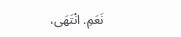نَعَمِ. انْتَهَى،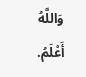وَاللَّهُ أَعْلَمُ.